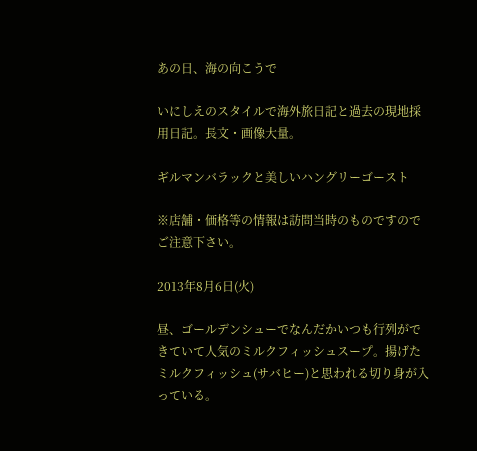あの日、海の向こうで

いにしえのスタイルで海外旅日記と過去の現地採用日記。長文・画像大量。

ギルマンバラックと美しいハングリーゴースト

※店舗・価格等の情報は訪問当時のものですのでご注意下さい。

2013年8月6日(火)

昼、ゴールデンシューでなんだかいつも行列ができていて人気のミルクフィッシュスープ。揚げたミルクフィッシュ(サバヒー)と思われる切り身が入っている。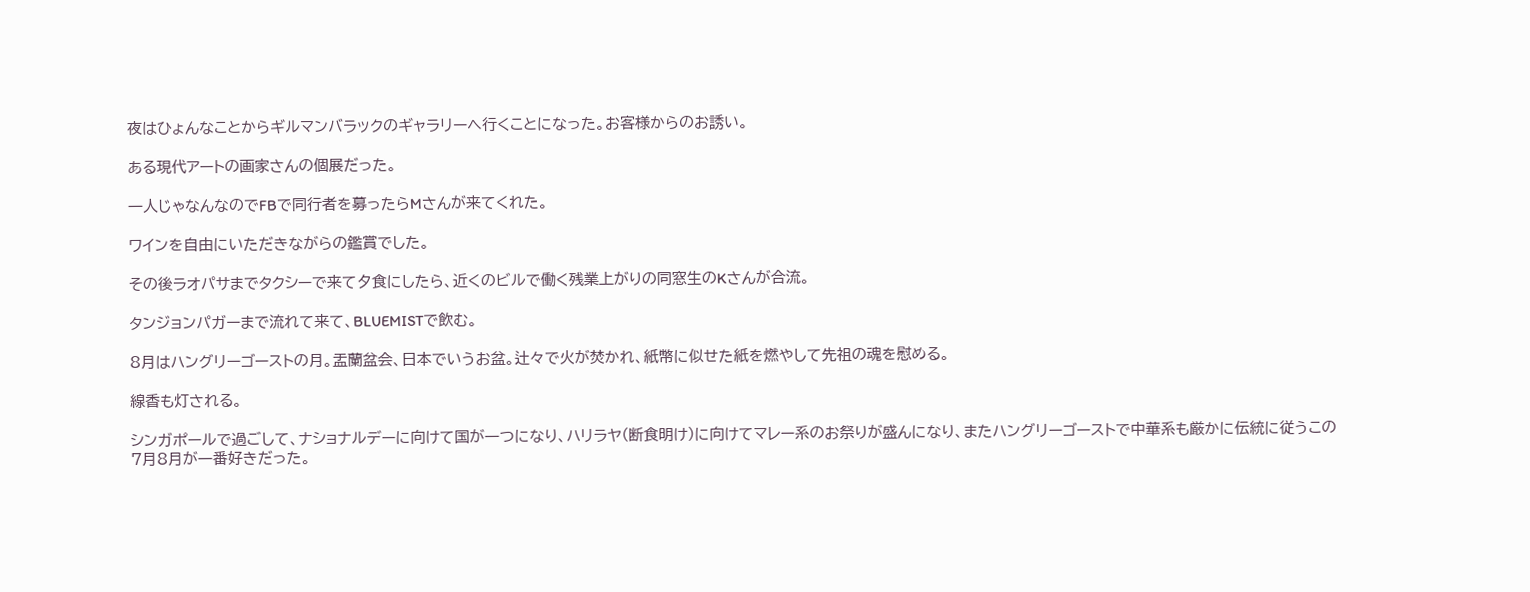夜はひょんなことからギルマンバラックのギャラリーへ行くことになった。お客様からのお誘い。

ある現代アートの画家さんの個展だった。

一人じゃなんなのでFBで同行者を募ったらMさんが来てくれた。

ワインを自由にいただきながらの鑑賞でした。

その後ラオパサまでタクシーで来て夕食にしたら、近くのビルで働く残業上がりの同窓生のKさんが合流。

タンジョンパガーまで流れて来て、BLUEMISTで飲む。

8月はハングリーゴーストの月。盂蘭盆会、日本でいうお盆。辻々で火が焚かれ、紙幣に似せた紙を燃やして先祖の魂を慰める。

線香も灯される。

シンガポールで過ごして、ナショナルデーに向けて国が一つになり、ハリラヤ(断食明け)に向けてマレー系のお祭りが盛んになり、またハングリーゴーストで中華系も厳かに伝統に従うこの7月8月が一番好きだった。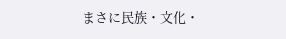まさに民族・文化・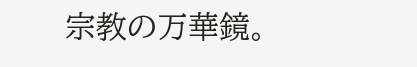宗教の万華鏡。